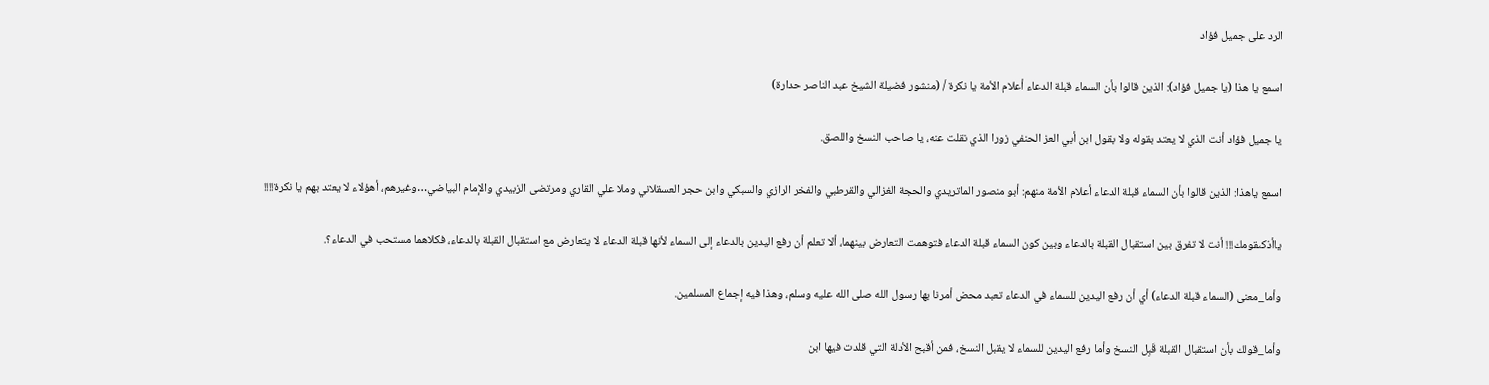الرد على جميل فؤاد

اسمع يا هذا (يا جميل فؤاد): الذين قالوا بأن السماء قبلة الدعاء أعلام الأمة يا نكرة / (منشور فضيلة الشيخ عبد الناصر حدارة)

يا جميل فؤاد أنت الذي لا يعتد بقوله ولا بقول ابن أبي العز الحنفي زورا الذي نقلت عنه، يا صاحب النسخ واللصق.

اسمع ياهذا: الذين قالوا بأن السماء قبلة الدعاء أعلام الأمة منهم: أبو منصور الماتريدي والحجة الغزالي والقرطبي والفخر الرازي والسبكي وابن حجر العسقلاني وملا علي القاري ومرتضى الزبيدي والإمام البياضي…وغيرهم، أهؤلاء لا يعتد بهم يا نكرة!!!!

ياأذكىقومك!!! أنت لا تفرق بين استقبال القبلة بالدعاء وبين كون السماء قبلة الدعاء فتوهمت التعارض بينهما، ألا تعلم أن رفع اليدين بالدعاء إلى السماء لأنها قبلة الدعاء لا يتعارض مع استقبال القبلة بالدعاء، فكلاهما مستحب في الدعاء؟.

وأما_معنى (السماء قبلة الدعاء) أي أن رفع اليدين للسماء في الدعاء تعبد محض أمرنا بها رسول الله صلى الله عليه وسلم، وهذا فيه إجماع المسلمين.

وأما_قولك بأن استقبال القبلة قَبِل النسخ وأما رفع اليدين للسماء لا يقبل النسخ، فمن أقبح الأدلة التي قلدت فيها ابن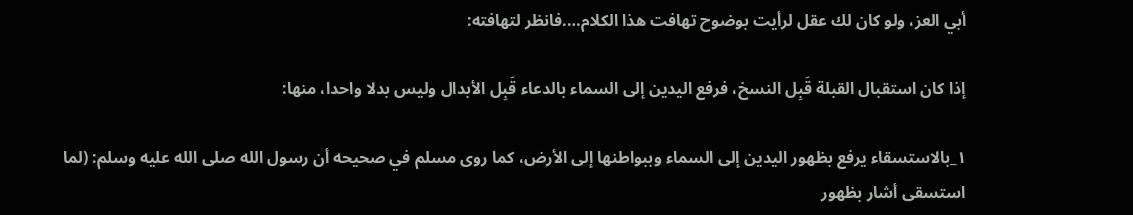أبي العز، ولو كان لك عقل لرأيت بوضوح تهافت هذا الكلام….فانظر لتهافته:

إذا كان استقبال القبلة قَبِل النسخ، فرفع اليدين إلى السماء بالدعاء قَبِل الأبدال وليس بدلا واحدا، منها:

١_بالاستسقاء يرفع بظهور اليدين إلى السماء وببواطنها إلى الأرض، كما روى مسلم في صحيحه أن رسول الله صلى الله عليه وسلم: (لما استسقى أشار بظهور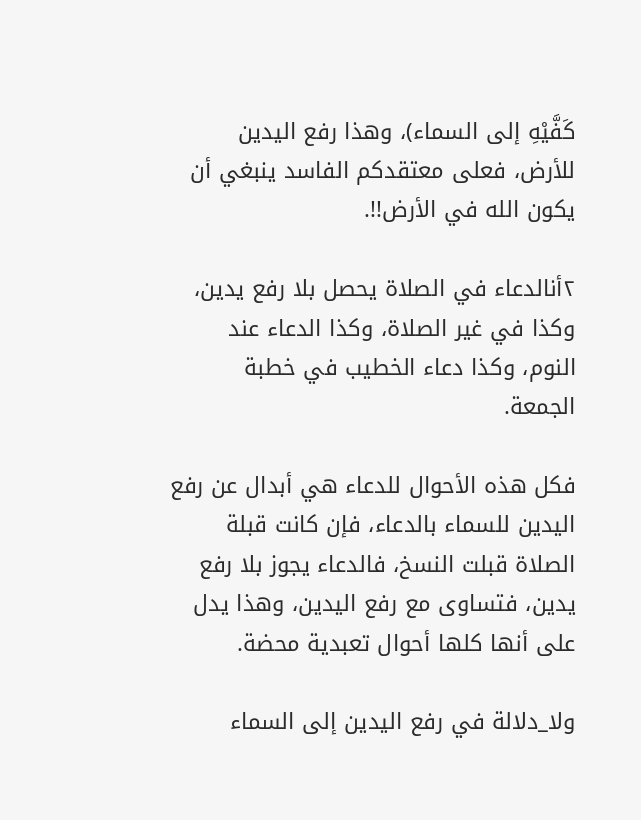كَفَّيْهِ إلى السماء)، وهذا رفع اليدين للأرض، فعلى معتقدكم الفاسد ينبغي أن يكون الله في الأرض!!.

٢أنالدعاء في الصلاة يحصل بلا رفع يدين، وكذا في غير الصلاة، وكذا الدعاء عند النوم، وكذا دعاء الخطيب في خطبة الجمعة.

فكل هذه الأحوال للدعاء هي أبدال عن رفع اليدين للسماء بالدعاء، فإن كانت قبلة الصلاة قبلت النسخ، فالدعاء يجوز بلا رفع يدين، فتساوى مع رفع اليدين، وهذا يدل على أنها كلها أحوال تعبدية محضة.

ولا_دلالة في رفع اليدين إلى السماء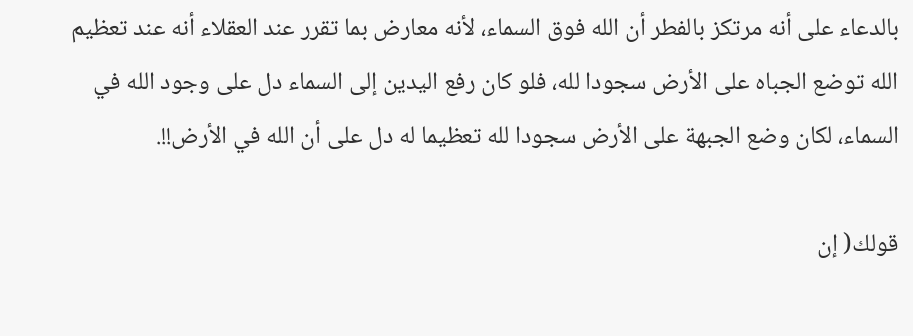بالدعاء على أنه مرتكز بالفطر أن الله فوق السماء، لأنه معارض بما تقرر عند العقلاء أنه عند تعظيم الله توضع الجباه على الأرض سجودا لله، فلو كان رفع اليدين إلى السماء دل على وجود الله في السماء، لكان وضع الجبهة على الأرض سجودا لله تعظيما له دل على أن الله في الأرض!!.

قولك( إن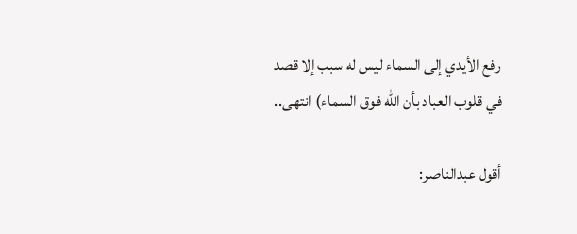رفع الأيدي إلى السماء ليس له سبب إلا قصد في قلوب العباد بأن الله فوق السماء) انتهى..

أقول عبدالناصر: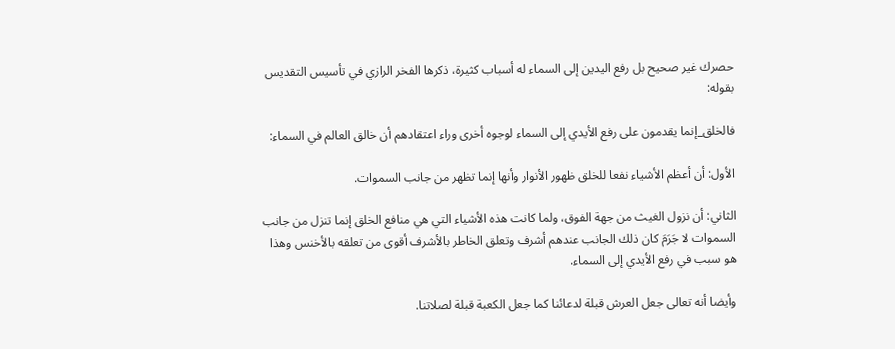حصرك غير صحيح بل رفع اليدين إلى السماء له أسباب كثيرة، ذكرها الفخر الرازي في تأسيس التقديس بقوله:

فالخلق_إنما يقدمون على رفع الأيدي إلى السماء لوجوه أخرى وراء اعتقادهم أن خالق العالم في السماء:

الأول: أن أعظم الأشياء نفعا للخلق ظهور الأنوار وأنها إنما تظهر من جانب السموات.

الثاني: أن نزول الغيث من جهة الفوق، ولما كانت هذه الأشياء التي هي منافع الخلق إنما تنزل من جانب السموات لا جَرَمَ كان ذلك الجانب عندهم أشرف وتعلق الخاطر بالأشرف أقوى من تعلقه بالأخنس وهذا هو سبب في رفع الأيدي إلى السماء.

وأيضا أنه تعالى جعل العرش قبلة لدعائنا كما جعل الكعبة قبلة لصلاتنا.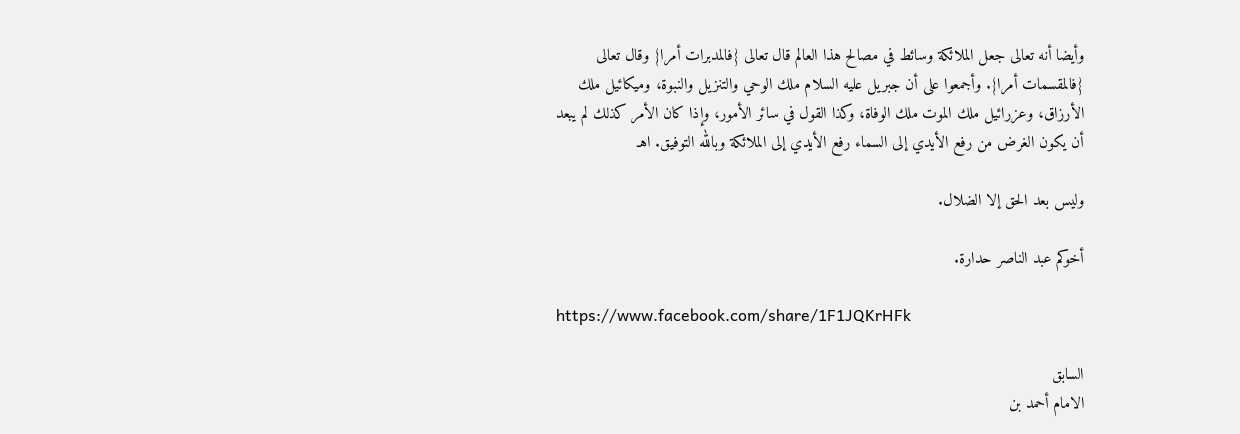وأيضا أنه تعالى جعل الملائكة وسائط في مصالح هذا العالم قال تعالى {فالمدبرات أمرا} وقال تعالى {فالمقسمات أمرا}. وأجمعوا على أن جبريل عليه السلام ملك الوحي والتنزيل والنبوة، وميكائيل ملك الأرزاق، وعزرائيل ملك الموت ملك الوفاة، وكذا القول في سائر الأمور، وإذا كان الأمر كذلك لم يبعد أن يكون الغرض من رفع الأيدي إلى السماء رفع الأيدي إلى الملائكة وبالله التوفيق. اهـ

وليس بعد الحق إلا الضلال.

أخوكم عبد الناصر حدارة.

https://www.facebook.com/share/1F1JQKrHFk

السابق
الامام أحمد بن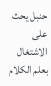حنبل يحث على الاشتغال بعلم الكلام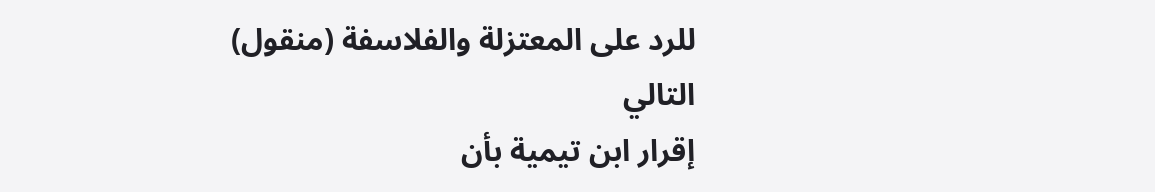للرد على المعتزلة والفلاسفة (منقول)
التالي
إقرار ابن تيمية بأن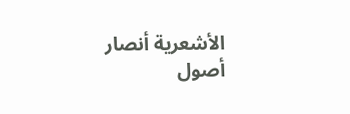الأشعرية أنصار أصول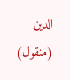الدين (منقول)